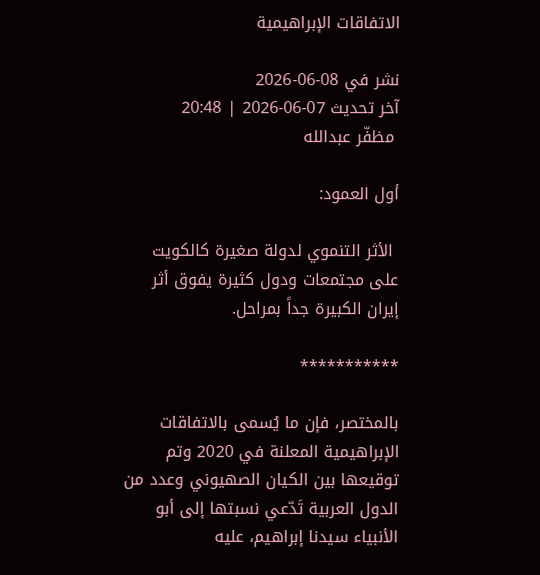الاتفاقات الإبراهيمية

نشر في 08-06-2026
آخر تحديث 07-06-2026 | 20:48
 مظفّر عبدالله

أول العمود:

 الأثر التنموي لدولة صغيرة كالكويت على مجتمعات ودول كثيرة يفوق أثر إيران الكبيرة جداً بمراحل.

***********

بالمختصر، فإن ما يُسمى بالاتفاقات الإبراهيمية المعلنة في 2020 وتم توقيعها بين الكيان الصهيوني وعدد من الدول العربية تَدّعي نسبتها إلى أبو الأنبياء سيدنا إبراهيم، عليه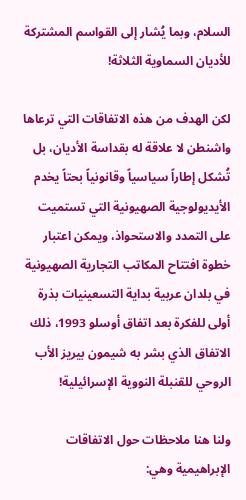السلام، وبما يُشار إلى القواسم المشتركة للأديان السماوية الثلاثة!

لكن الهدف من هذه الاتفاقات التي ترعاها واشنطن لا علاقة له بقداسة الأديان، بل تُشكل إطاراً سياسياً وقانونياً بحتاً يخدم الأيديولوجية الصهيونية التي تستميت على التمدد والاستحواذ، ويمكن اعتبار خطوة افتتاح المكاتب التجارية الصهيونية في بلدان عربية بداية التسعينيات بذرة أولى للفكرة بعد اتفاق أوسلو 1993، ذلك الاتفاق الذي بشر به شيمون بيريز الأب الروحي للقنبلة النووية الإسرائيلية!

ولنا هنا ملاحظات حول الاتفاقات الإبراهيمية وهي: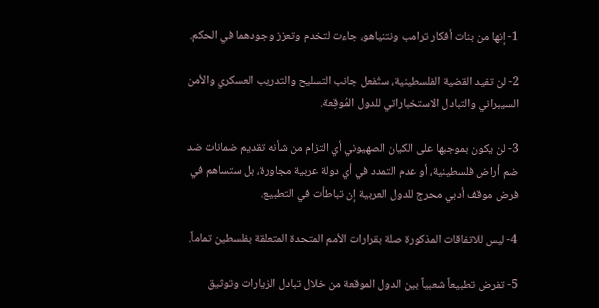1- إنها من بنات أفكار ترامب ونتنياهو، جاءت لتخدم وتعزز وجودهما في الحكم.

2- لن تفيد القضية الفلسطينية، ستُفعل جانب التسليح والتدريب العسكري والأمن السيبراني والتبادل الاستخباراتي للدول المُوقِعة.

3- لن يكون بموجبها على الكيان الصهيوني أي التزام من شأنه تقديم ضمانات ضد ضم أراض فلسطينية، أو عدم التمدد في أي دولة عربية مجاورة، بل ستساهم في فرض موقف أدبي محرج للدول العربية إن تباطأت في التطبيع.

4- ليس للاتفاقات المذكورة صلة بقرارات الأمم المتحدة المتعلقة بفلسطين تماماً.

5- تفرض تطبيعاً شعبياً بين الدول الموقعة من خلال تبادل الزيارات وتوثيق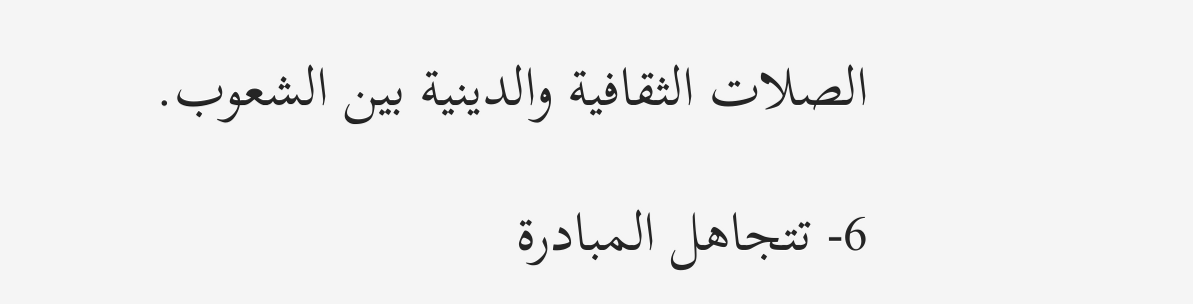الصلات الثقافية والدينية بين الشعوب.

6- تتجاهل المبادرة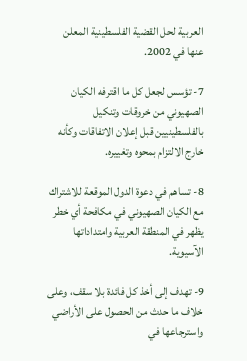العربية لحل القضية الفلسطينية المعلن عنها في 2002.

7- تؤسس لجعل كل ما اقترفه الكيان الصهيوني من خروقات وتنكيل بالفلسطينيين قبل إعلان الاتفاقات وكأنه خارج الالتزام بمحوه وتغييره.

8- تساهم في دعوة الدول الموقعة للاشتراك مع الكيان الصهيوني في مكافحة أي خطر يظهر في المنطقة العربية وامتداداتها الآسيوية.

9- تهدف إلى أخذ كل فائدة بلا سقف، وعلى خلاف ما حدث من الحصول على الأراضي واسترجاعها في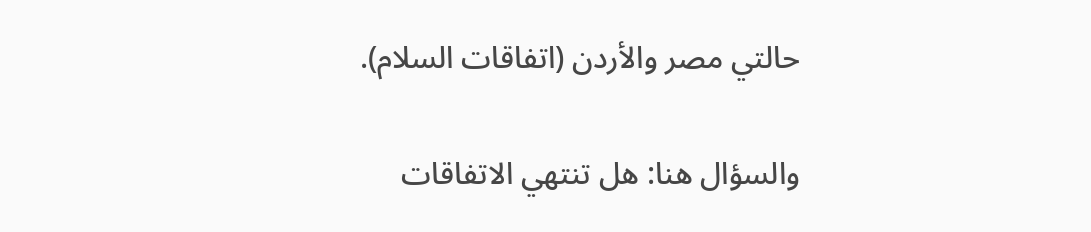حالتي مصر والأردن (اتفاقات السلام).

والسؤال هنا: هل تنتهي الاتفاقات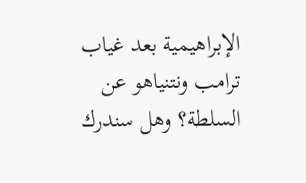الإبراهيمية بعد غياب ترامب ونتنياهو عن السلطة؟ وهل سندرك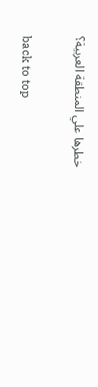خطرها علي المنطقة العربية؟

back to top